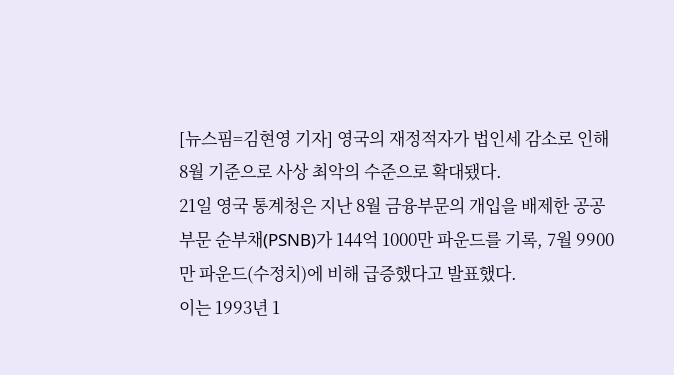[뉴스핌=김현영 기자] 영국의 재정적자가 법인세 감소로 인해 8월 기준으로 사상 최악의 수준으로 확대됐다.
21일 영국 통계청은 지난 8월 금융부문의 개입을 배제한 공공부문 순부채(PSNB)가 144억 1000만 파운드를 기록, 7월 9900만 파운드(수정치)에 비해 급증했다고 발표했다.
이는 1993년 1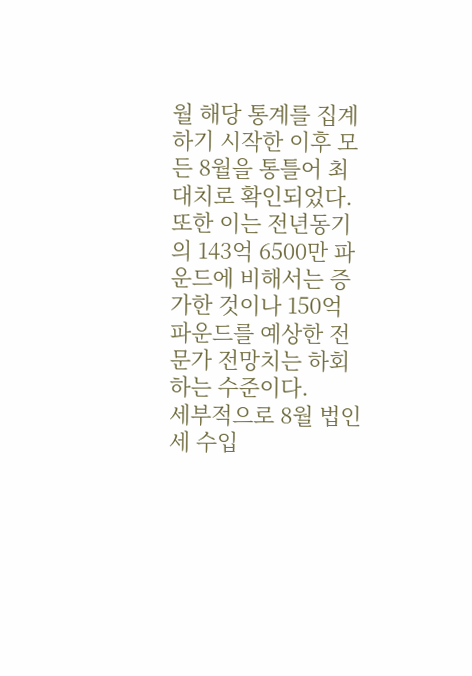월 해당 통계를 집계하기 시작한 이후 모든 8월을 통틀어 최대치로 확인되었다.
또한 이는 전년동기의 143억 6500만 파운드에 비해서는 증가한 것이나 150억 파운드를 예상한 전문가 전망치는 하회하는 수준이다.
세부적으로 8월 법인세 수입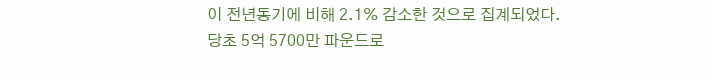이 전년동기에 비해 2.1% 감소한 것으로 집계되었다.
당초 5억 5700만 파운드로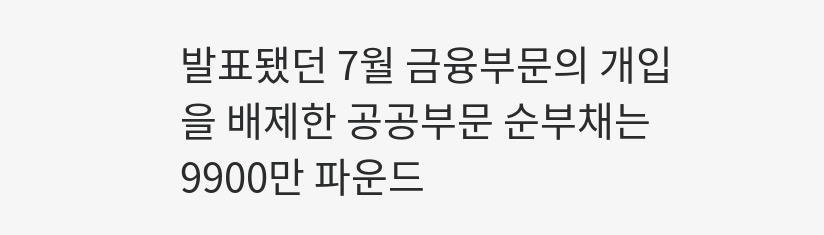발표됐던 7월 금융부문의 개입을 배제한 공공부문 순부채는 9900만 파운드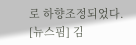로 하향조정되었다.
[뉴스핌] 김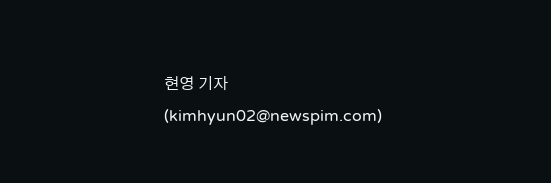현영 기자 (kimhyun02@newspim.com)